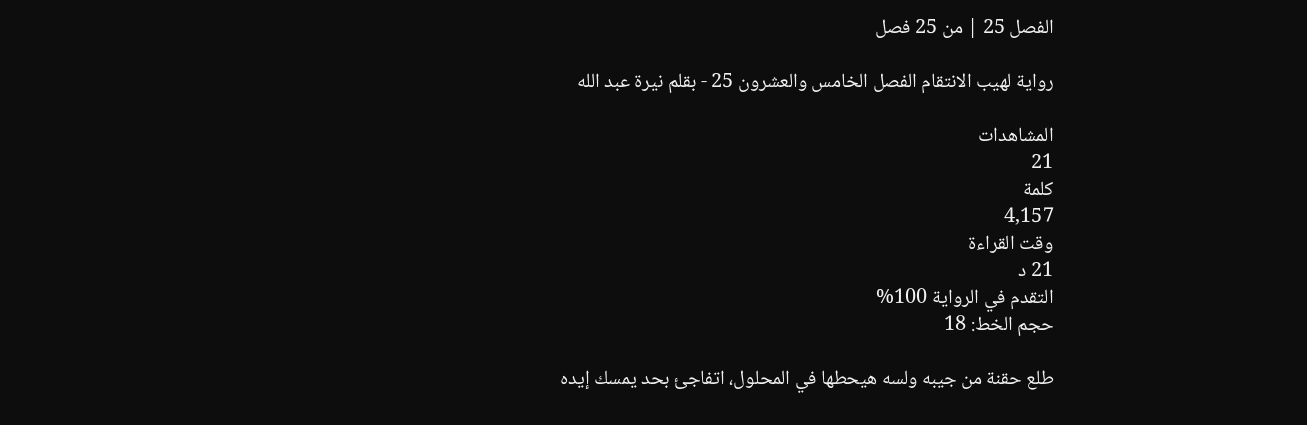الفصل 25 | من 25 فصل

رواية لهيب الانتقام الفصل الخامس والعشرون 25 - بقلم نيرة عبد الله

المشاهدات
21
كلمة
4,157
وقت القراءة
21 د
التقدم في الرواية 100%
حجم الخط: 18

طلع حقنة من جيبه ولسه هيحطها في المحلول، اتفاجئ بحد يمسك إيده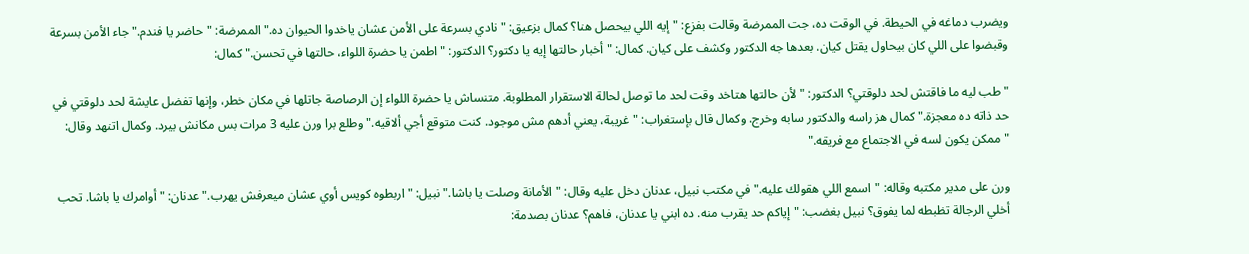ويضرب دماغه في الحيطة. في الوقت ده، جت الممرضة وقالت بفزع: "إيه اللي بيحصل هنا؟ كمال بزعيق: "نادي بسرعة على الأمن عشان ياخدوا الحيوان ده." الممرضة: "حاضر يا فندم." جاء الأمن بسرعة وقبضوا على اللي كان بيحاول يقتل كيان. بعدها جه الدكتور وكشف على كيان. كمال: "أخبار حالتها إيه يا دكتور؟ الدكتور: "اطمن يا حضرة اللواء، حالتها في تحسن." كمال:

"طب ليه ما فاقتش لحد دلوقتي؟ الدكتور: "لأن حالتها هتاخد وقت لحد ما توصل لحالة الاستقرار المطلوبة. متنساش يا حضرة اللواء إن الرصاصة جاتلها في مكان خطر، وإنها تفضل عايشة لحد دلوقتي في حد ذاته ده معجزة." كمال هز راسه والدكتور سابه وخرج. وكمال قال بإستغراب: "غريبة، يعني أدهم مش موجود. كنت متوقع أجي ألاقيه." وطلع برا ورن عليه 3 مرات بس مكانش بيرد. وكمال اتنهد وقال: "ممكن يكون لسه في الاجتماع مع فريقه."

ورن على مدير مكتبه وقاله: "اسمع اللي هقولك عليه." في مكتب نبيل، عدنان دخل عليه وقال: "الأمانة وصلت يا باشا." نبيل: "اربطوه كويس أوي عشان ميعرفش يهرب." عدنان: "أوامرك يا باشا. تحب أخلي الرجالة تظبطه لما يفوق؟ نبيل بغضب: "إياكم حد يقرب منه. ده ابني يا عدنان، فاهم؟ عدنان بصدمة: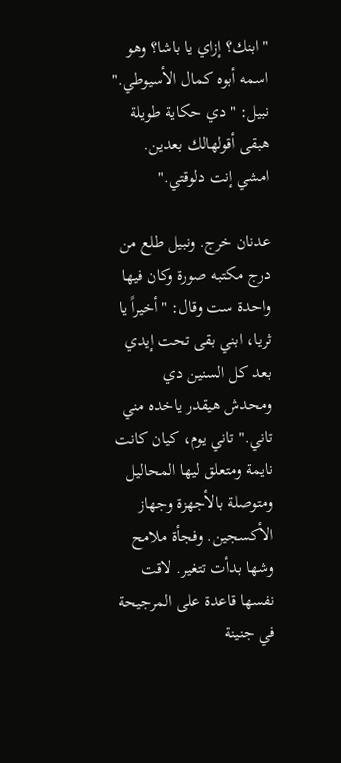"ابنك؟ إزاي يا باشا؟ وهو اسمه أبوه كمال الأسيوطي." نبيل: "دي حكاية طويلة هبقى أقولهالك بعدين. امشي إنت دلوقتي."

عدنان خرج. ونبيل طلع من درج مكتبه صورة وكان فيها واحدة ست وقال: "أخيراً يا ثريا، ابني بقى تحت إيدي بعد كل السنين دي ومحدش هيقدر ياخده مني تاني." تاني يوم، كيان كانت نايمة ومتعلق ليها المحاليل ومتوصلة بالأجهزة وجهاز الأكسجين. وفجأة ملامح وشها بدأت تتغير. لاقت نفسها قاعدة على المرجيحة في جنينة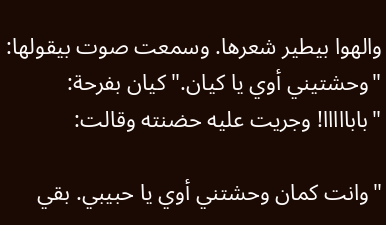والهوا بيطير شعرها. وسمعت صوت بيقولها: "وحشتيني أوي يا كيان." كيان بفرحة: "بابااااا! وجريت عليه حضنته وقالت:

"وانت كمان وحشتني أوي يا حبيبي. بقي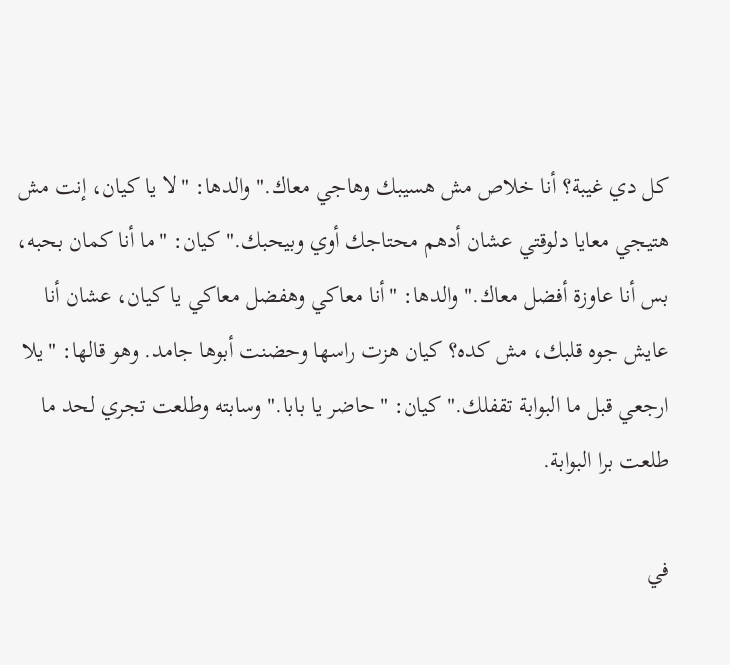كل دي غيبة؟ أنا خلاص مش هسيبك وهاجي معاك." والدها: "لا يا كيان، إنت مش هتيجي معايا دلوقتي عشان أدهم محتاجك أوي وبيحبك." كيان: "ما أنا كمان بحبه، بس أنا عاوزة أفضل معاك." والدها: "أنا معاكي وهفضل معاكي يا كيان، عشان أنا عايش جوه قلبك، مش كده؟ كيان هزت راسها وحضنت أبوها جامد. وهو قالها: "يلا ارجعي قبل ما البوابة تقفلك." كيان: "حاضر يا بابا." وسابته وطلعت تجري لحد ما طلعت برا البوابة.

في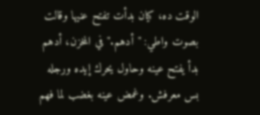الوقت ده، كيان بدأت تفتح عنيها وقالت بصوت واطي: "أدهم." في المخزن، أدهم بدأ يفتح عينه وحاول يحرك إيده ورجله بس معرفش. وغمض عينه بغضب لما فهم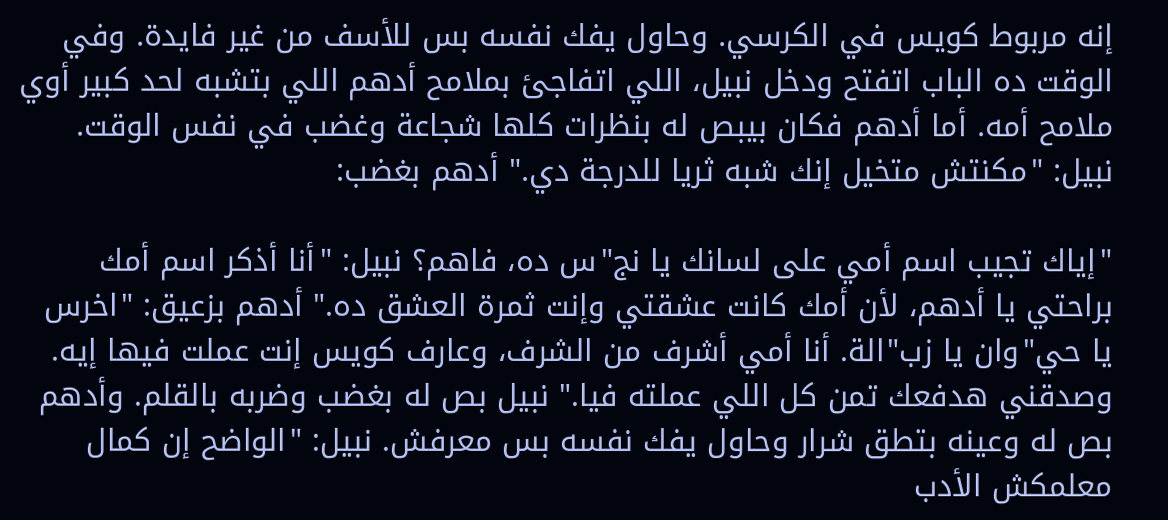إنه مربوط كويس في الكرسي. وحاول يفك نفسه بس للأسف من غير فايدة. وفي الوقت ده الباب اتفتح ودخل نبيل، اللي اتفاجئ بملامح أدهم اللي بتشبه لحد كبير أوي ملامح أمه. أما أدهم فكان بيبص له بنظرات كلها شجاعة وغضب في نفس الوقت. نبيل: "مكنتش متخيل إنك شبه ثريا للدرجة دي." أدهم بغضب:

"إياك تجيب اسم أمي على لسانك يا نج"س ده، فاهم؟ نبيل: "أنا أذكر اسم أمك براحتي يا أدهم، لأن أمك كانت عشقتي وإنت ثمرة العشق ده." أدهم بزعيق: "اخرس يا حي"وان يا زب"الة. أنا أمي أشرف من الشرف، وعارف كويس إنت عملت فيها إيه. وصدقني هدفعك تمن كل اللي عملته فيا." نبيل بص له بغضب وضربه بالقلم. وأدهم بص له وعينه بتطق شرار وحاول يفك نفسه بس معرفش. نبيل: "الواضح إن كمال معلمكش الأدب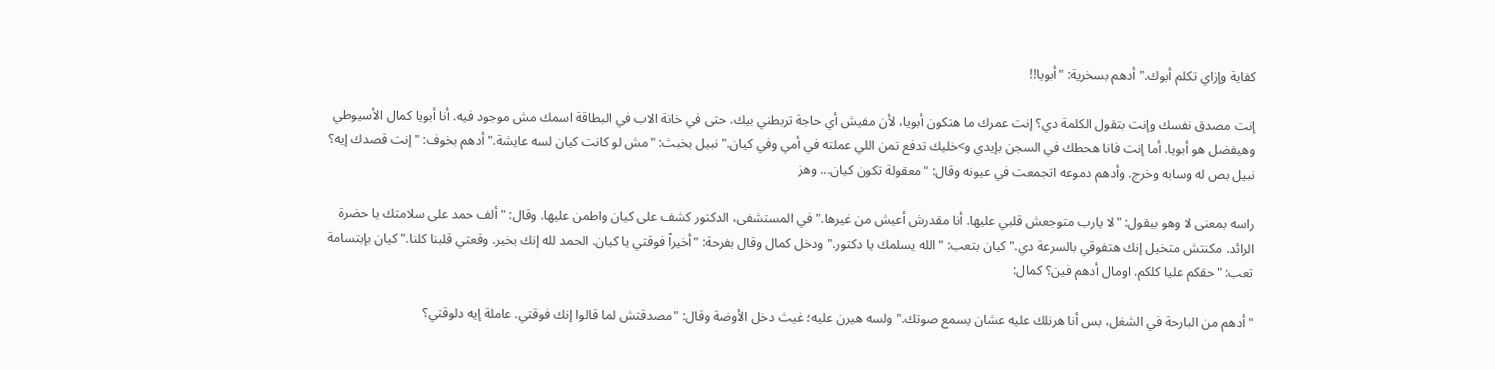كفاية وإزاي تكلم أبوك." أدهم بسخرية: "أبويا!!

إنت مصدق نفسك وإنت بتقول الكلمة دي؟ إنت عمرك ما هتكون أبويا، لأن مفيش أي حاجة تربطني بيك. حتى في خانة الاب في البطاقة اسمك مش موجود فيه. أنا أبويا كمال الأسيوطي وهيفضل هو أبويا. أما إنت فانا هحطك في السجن بإيدي و>خليك تدفع تمن اللي عملته في أمي وفي كيان." نبيل بخبث: "مش لو كانت كيان لسه عايشة." أدهم بخوف: "إنت قصدك إيه؟ نبيل بص له وسابه وخرج. وأدهم دموعه اتجمعت في عيونه وقال: "معقولة تكون كيان... وهز

راسه بمعنى لا وهو بيقول: "لا يارب متوجعش قلبي عليها. أنا مقدرش أعيش من غيرها." في المستشفى، الدكتور كشف على كيان واطمن عليها. وقال: "ألف حمد على سلامتك يا حضرة الرائد. مكنتش متخيل إنك هتفوقي بالسرعة دي." كيان بتعب: "الله يسلمك يا دكتور." ودخل كمال وقال بفرحة: "أخيراً فوقتي يا كيان. الحمد لله إنك بخير. وقعتي قلبنا كلنا." كيان بإبتسامة تعب: "حقكم عليا كلكم. اومال أدهم فين؟ كمال:

"أدهم من البارحة في الشغل، بس أنا هرنلك عليه عشان يسمع صوتك." ولسه هيرن عليه؛ غيث دخل الأوضة وقال: "مصدقتش لما قالوا إنك فوقتي. عاملة إيه دلوقتي؟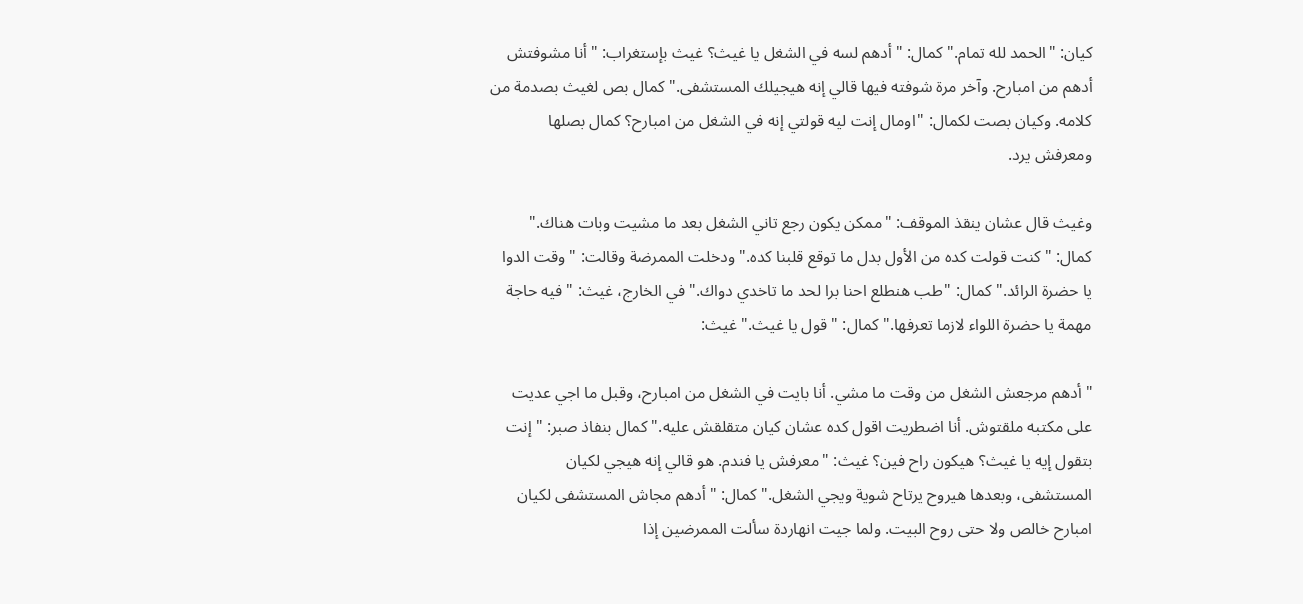كيان: "الحمد لله تمام." كمال: "أدهم لسه في الشغل يا غيث؟ غيث بإستغراب: "أنا مشوفتش أدهم من امبارح. وآخر مرة شوفته فيها قالي إنه هيجيلك المستشفى." كمال بص لغيث بصدمة من كلامه. وكيان بصت لكمال: "اومال إنت ليه قولتي إنه في الشغل من امبارح؟ كمال بصلها ومعرفش يرد.

وغيث قال عشان ينقذ الموقف: "ممكن يكون رجع تاني الشغل بعد ما مشيت وبات هناك." كمال: "كنت قولت كده من الأول بدل ما توقع قلبنا كده." ودخلت الممرضة وقالت: "وقت الدوا يا حضرة الرائد." كمال: "طب هنطلع احنا برا لحد ما تاخدي دواك." في الخارج، غيث: "فيه حاجة مهمة يا حضرة اللواء لازما تعرفها." كمال: "قول يا غيث." غيث:

"أدهم مرجعش الشغل من وقت ما مشي. أنا بايت في الشغل من امبارح، وقبل ما اجي عديت على مكتبه ملقتوش. أنا اضطريت اقول كده عشان كيان متقلقش عليه." كمال بنفاذ صبر: "إنت بتقول إيه يا غيث؟ هيكون راح فين؟ غيث: "معرفش يا فندم. هو قالي إنه هيجي لكيان المستشفى، وبعدها هيروح يرتاح شوية ويجي الشغل." كمال: "أدهم مجاش المستشفى لكيان امبارح خالص ولا حتى روح البيت. ولما جيت انهاردة سألت الممرضين إذا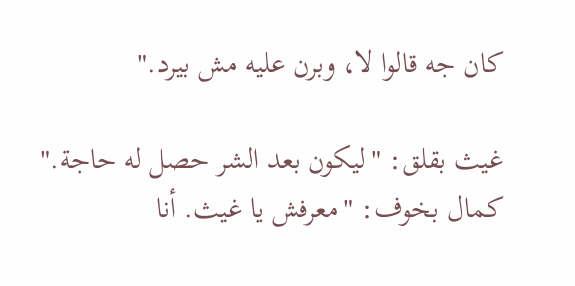كان جه قالوا لا، وبرن عليه مش بيرد."

غيث بقلق: "ليكون بعد الشر حصل له حاجة." كمال بخوف: "معرفش يا غيث. أنا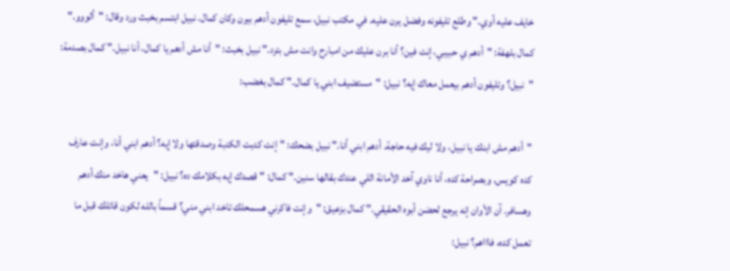خايف عليه أوي." وطلع تليفونه وفضل يرن عليه. في مكتب نبيل، سمع تليفون أدهم بيرن وكان كمال. نبيل ابتسم بخبث ورد وقال: "ألووو." كمال بلهفة: "أدهم ي حبيبي، إنت فين؟ أنا برن عليك من امبارح وانت مش بترد." نبيل بخبث: "أنا مش أدهم يا كمال، أنا نبيل." كمال بصدمة: "نبيل؟ وتليفون أدهم بيعمل معاك إيه؟ نبيل: "مستضيف ابني يا كمال." كمال بغضب:

"أدهم مش ابنك يا نبيل، ولا ليك فيه حاجة. أدهم ابني أنا." نبيل بضحك: "إنت كدبت الكدبة وصدقتها ولا إيه؟ أدهم ابني أنا، وإنت عارف كده كويس. وبصراحة كده، أنا ناوي آخد الأمانة اللي عندك بقالها سنين." كمال: "قصدك إيه بكلامك ده؟ نبيل: "يعني هاخد منك أدهم وهسافر. آن الأوان إنه يرجع لحضن أبوه الحقيقي." كمال بزعيق: "وإنت فاكرني هسمحلك تاخد ابني مني؟ قسماً بالله لكون قاتلك قبل ما تعمل كده، فاااهم؟ نبيل: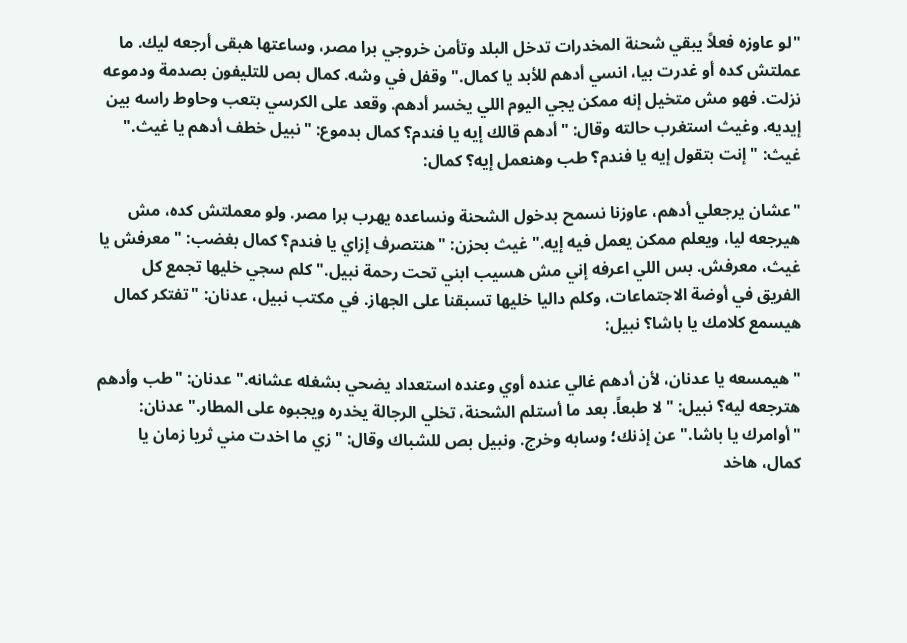"لو عاوزه فعلاً يبقي شحنة المخدرات تدخل البلد وتأمن خروجي برا مصر، وساعتها هبقى أرجعه ليك. ما عملتش كده أو غدرت بيا، انسي أدهم للأبد يا كمال." وقفل في وشه. كمال بص للتليفون بصدمة ودموعه نزلت. فهو مش متخيل إنه ممكن يجي اليوم اللي يخسر أدهم. وقعد على الكرسي بتعب وحاوط راسه بين إيديه. وغيث استغرب حالته وقال: "أدهم قالك إيه يا فندم؟ كمال بدموع: "نبيل خطف أدهم يا غيث." غيث: "إنت بتقول إيه يا فندم؟ طب وهنعمل إيه؟ كمال:

"عشان يرجعلي أدهم، عاوزنا نسمح بدخول الشحنة ونساعده يهرب برا مصر. ولو معملتش كده، مش هيرجعه ليا، ويعلم ممكن يعمل فيه إيه." غيث بحزن: "هنتصرف إزاي يا فندم؟ كمال بغضب: "معرفش يا غيث، معرفش. بس اللي اعرفه إني مش هسيب ابني تحت رحمة نبيل." كلم سجي خليها تجمع كل الفريق في أوضة الاجتماعات، وكلم داليا خليها تسبقنا على الجهاز. في مكتب نبيل، عدنان: "تفتكر كمال هيسمع كلامك يا باشا؟ نبيل:

"هيمسعه يا عدنان، لأن أدهم غالي عنده أوي وعنده استعداد يضحي بشغله عشانه." عدنان: "طب وأدهم هترجعه ليه؟ نبيل: "لا طبعاً. بعد ما أستلم الشحنة، تخلي الرجالة يخدره ويجبوه على المطار." عدنان: "أوامرك يا باشا." عن إذنك؛ وسابه وخرج. ونبيل بص للشباك وقال: "زي ما اخدت مني ثريا زمان يا كمال، هاخد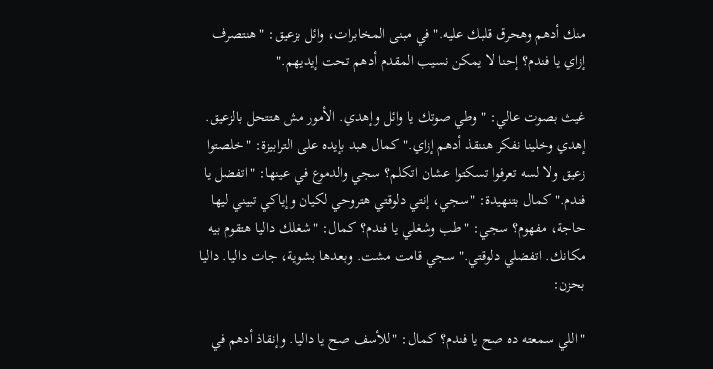منك أدهم وهحرق قلبك عليه." في مبنى المخابرات، وائل بزعيق: "هنتصرف إزاي يا فندم؟ إحنا لا يمكن نسيب المقدم أدهم تحت إيديهم."

غيث بصوت عالي: "وطي صوتك يا وائل وإهدي. الأمور مش هتتحل بالزعيق. إهدي وخلينا نفكر هننقذ أدهم إزاي." كمال هبد بإيده على الترابيزة: "خلصتوا زعيق ولا لسه تعرفوا تسكتوا عشان اتكلم؟ سجي والدموع في عينها: "اتفضل يا فندم." كمال بتنهيدة: "سجي، إنتي دلوقتي هتروحي لكيان وإياكي تبيني ليها حاجة، مفهوم؟ سجي: "طب وشغلي يا فندم؟ كمال: "شغلك داليا هتقوم بيه مكانك. اتفضلي دلوقتي." سجي قامت مشت. وبعدها بشوية، جات داليا. داليا بحزن:

"اللي سمعته ده صح يا فندم؟ كمال: "للأسف صح يا داليا. وإنقاذ أدهم في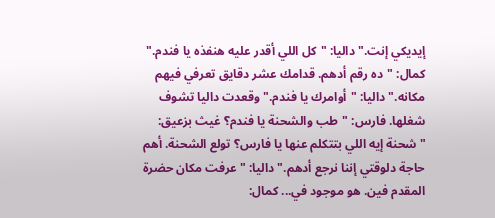إيديكي إنت." داليا: "كل اللي أقدر عليه هنفذه يا فندم." كمال: "ده رقم أدهم. قدامك عشر دقايق تعرفي فيهم مكانه." داليا: "أوامرك يا فندم." وقعدت داليا تشوف شغلها. فارس: "طب والشحنة يا فندم؟ غيث بزعيق: "شحنة إيه اللي بتتكلم عنها يا فارس؟ تولع الشحنة. أهم حاجة دلوقتي إننا نرجع أدهم." داليا: "عرفت مكان حضرة المقدم فين. هو موجود في... كمال: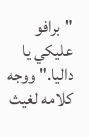"برافو عليكي يا داليا." ووجه كلامه لغيث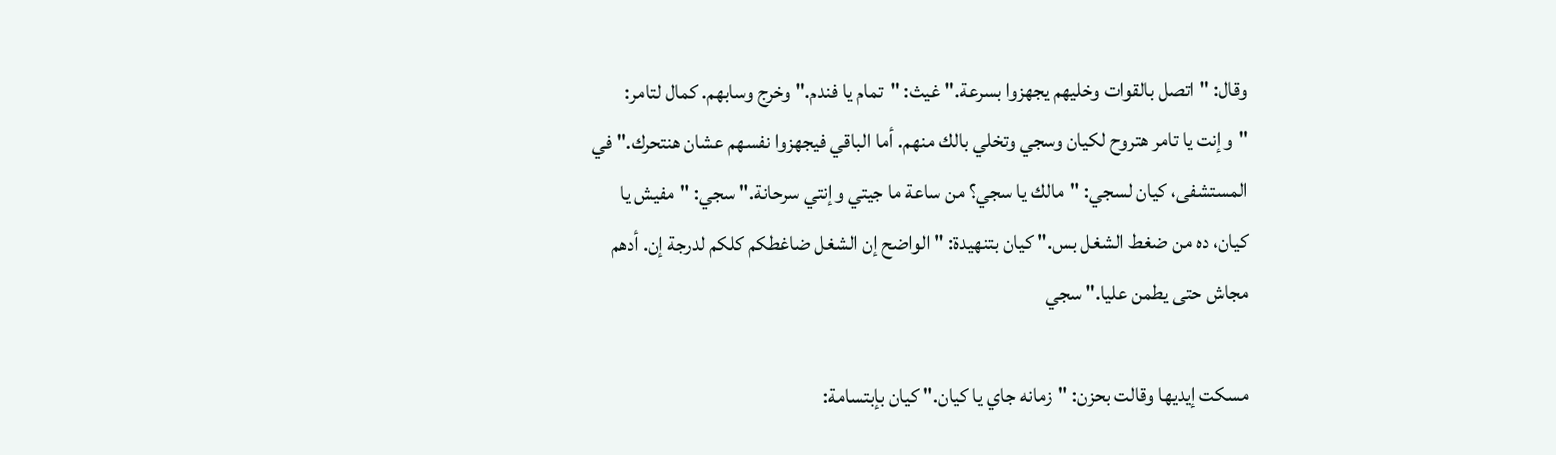وقال: "اتصل بالقوات وخليهم يجهزوا بسرعة." غيث: "تمام يا فندم." وخرج وسابهم. كمال لتامر: "وإنت يا تامر هتروح لكيان وسجي وتخلي بالك منهم. أما الباقي فيجهزوا نفسهم عشان هنتحرك." في المستشفى، كيان لسجي: "مالك يا سجي؟ من ساعة ما جيتي وإنتي سرحانة." سجي: "مفيش يا كيان، ده من ضغط الشغل بس." كيان بتنهيدة: "الواضح إن الشغل ضاغطكم كلكم لدرجة إن. أدهم مجاش حتى يطمن عليا." سجي

مسكت إيديها وقالت بحزن: "زمانه جاي يا كيان." كيان بإبتسامة: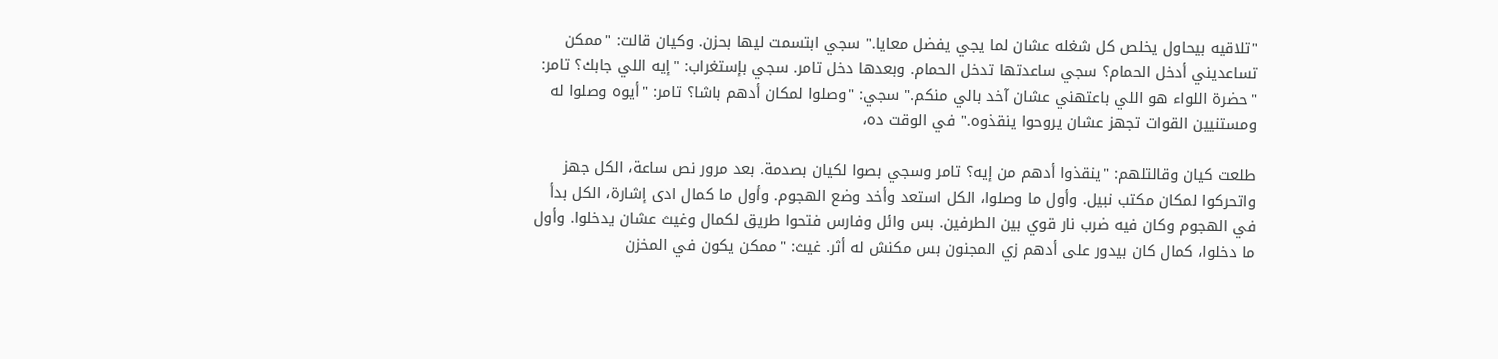"تلاقيه بيحاول يخلص كل شغله عشان لما يجي يفضل معايا." سجي ابتسمت ليها بحزن. وكيان قالت: "ممكن تساعديني أدخل الحمام؟ سجي ساعدتها تدخل الحمام. وبعدها دخل تامر. سجي بإستغراب: "إيه اللي جابك؟ تامر: "حضرة اللواء هو اللي باعتهني عشان آخد بالي منكم." سجي: "وصلوا لمكان أدهم باشا؟ تامر: "أيوه وصلوا له ومستنيين القوات تجهز عشان يروحوا ينقذوه." في الوقت ده،

طلعت كيان وقالتلهم: "ينقذوا أدهم من إيه؟ تامر وسجي بصوا لكيان بصدمة. بعد مرور نص ساعة، الكل جهز واتحركوا لمكان مكتب نبيل. وأول ما وصلوا، الكل استعد وأخد وضع الهجوم. وأول ما كمال ادى إشارة، الكل بدأ في الهجوم وكان فيه ضرب نار قوي بين الطرفين. بس وائل وفارس فتحوا طريق لكمال وغيث عشان يدخلوا. وأول ما دخلوا، كمال كان بيدور على أدهم زي المجنون بس مكنش له أثر. غيث: "ممكن يكون في المخزن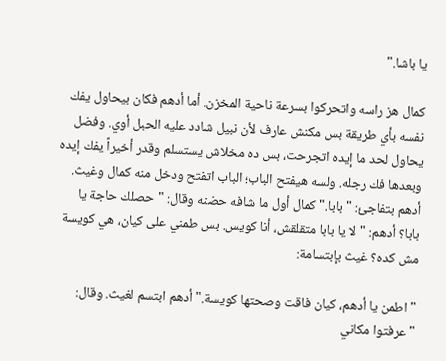يا باشا."

كمال هز راسه واتحركوا بسرعة ناحية المخزن. أما أدهم فكان بيحاول يفك نفسه بأي طريقة بس مكنش عارف لأن نبيل شادد عليه الحبل أوي. وفضل يحاول لحد ما إيده اتجرحت، بس ده مخلاش يستسلم وقدر أخيراً يفك إيده وبعدها فك رجله. ولسه هيفتح الباب؛ الباب اتفتح ودخل منه كمال وغيث. أدهم بتفاجئ: "بابا." كمال أول ما شافه حضنه وقال: "حصلك حاجة يا بابا؟ أدهم: "لا يا بابا متقلقش، أنا كويس. بس طمني على كيان، هي كويسة مش كده؟ غيث بإبتسامة:

"اطمن يا أدهم، كيان فاقت وصحتها كويسة." أدهم ابتسم لغيث. وقال: "عرفتوا مكاني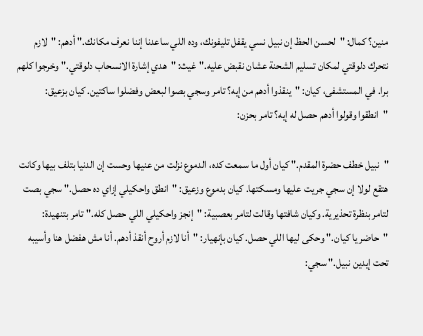منين؟ كمال: "لحسن الحظ إن نبيل نسي يقفل تليفونك، وده اللي ساعدنا إننا نعرف مكانك." أدهم: "لازم نتحرك دلوقتي لمكان تسليم الشحنة عشان نقبض عليه." غيث: "هدي إشارة الانسحاب دلوقتي." وخرجوا كلهم برا. في المستشفى، كيان: "ينقذوا أدهم من إيه؟ تامر وسجي بصوا لبعض وفضلوا ساكتين. كيان بزعيق: "انطقوا وقولوا أدهم حصل له إيه؟ تامر بحزن:

"نبيل خطف حضرة المقدم." كيان أول ما سمعت كده، الدموع نزلت من عنيها وحست إن الدنيا بتلف بيها وكانت هتقع لولا إن سجي جريت عليها ومسكتها. كيان بدموع وزعيق: "انطق واحكيلي إزاي ده حصل." سجي بصت لتامر بنظرة تحذيرية. وكيان شافتها وقالت لتامر بعصبية: "إنجز واحكيلي اللي حصل كله." تامر بتنهيدة: "حاضر يا كيان." وحكى ليها اللي حصل. كيان بإنهيار: "أنا لازم أروح أنقذ أدهم. أنا مش هفضل هنا وأسيبه تحت إيدين نبيل." سجي: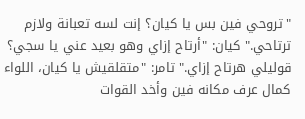"تروحي فين بس يا كيان؟ إنت لسه تعبانة ولازم ترتاحي." كيان: "أرتاح إزاي وهو بعيد عني يا سجي؟ قوليلي هرتاح إزاي." تامر: "متقلقيش يا كيان، اللواء كمال عرف مكانه فين وأخد القوات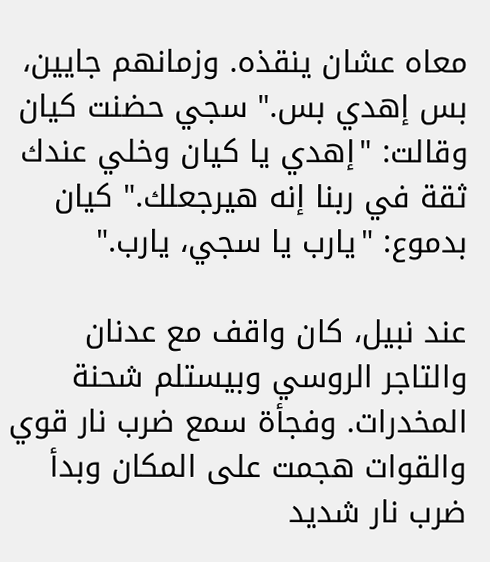معاه عشان ينقذه. وزمانهم جايين، بس إهدي بس." سجي حضنت كيان وقالت: "إهدي يا كيان وخلي عندك ثقة في ربنا إنه هيرجعلك." كيان بدموع: "يارب يا سجي، يارب."

عند نبيل، كان واقف مع عدنان والتاجر الروسي وبيستلم شحنة المخدرات. وفجأة سمع ضرب نار قوي والقوات هجمت على المكان وبدأ ضرب نار شديد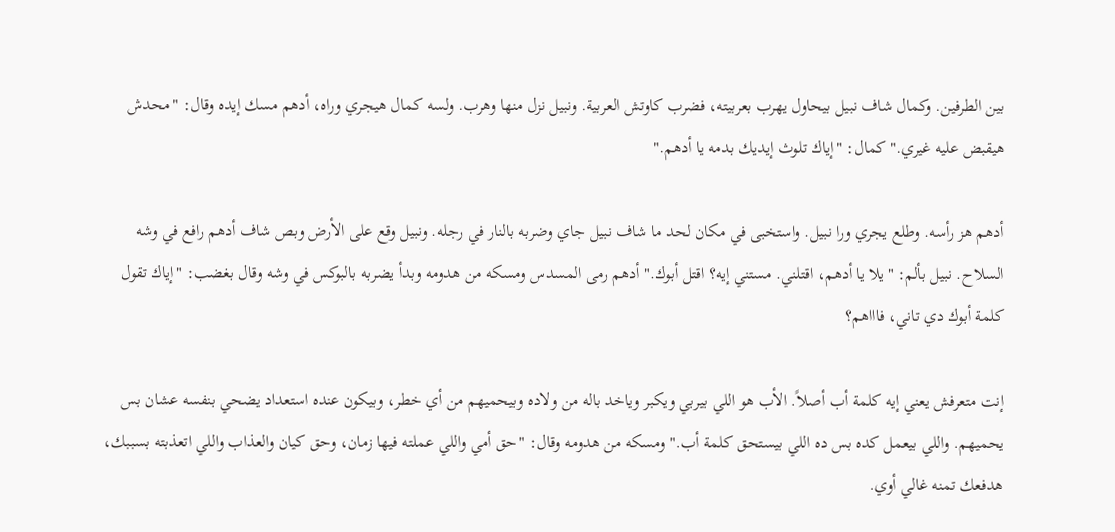بين الطرفين. وكمال شاف نبيل بيحاول يهرب بعربيته، فضرب كاوتش العربية. ونبيل نزل منها وهرب. ولسه كمال هيجري وراه، أدهم مسك إيده وقال: "محدش هيقبض عليه غيري." كمال: "إياك تلوث إيديك بدمه يا أدهم."

أدهم هز رأسه. وطلع يجري ورا نبيل. واستخبى في مكان لحد ما شاف نبيل جاي وضربه بالنار في رجله. ونبيل وقع على الأرض وبص شاف أدهم رافع في وشه السلاح. نبيل بألم: "يلا يا أدهم، اقتلني. مستني إيه؟ اقتل أبوك." أدهم رمى المسدس ومسكه من هدومه وبدأ يضربه بالبوكس في وشه وقال بغضب: "إياك تقول كلمة أبوك دي تاني، فاااهم؟

إنت متعرفش يعني إيه كلمة أب أصلاً. الأب هو اللي بيربي ويكبر وياخد باله من ولاده وبيحميهم من أي خطر، وبيكون عنده استعداد يضحي بنفسه عشان بس يحميهم. واللي بيعمل كده بس ده اللي بيستحق كلمة أب." ومسكه من هدومه وقال: "حق أمي واللي عملته فيها زمان، وحق كيان والعذاب واللي اتعذبته بسببك، هدفعك تمنه غالي أوي.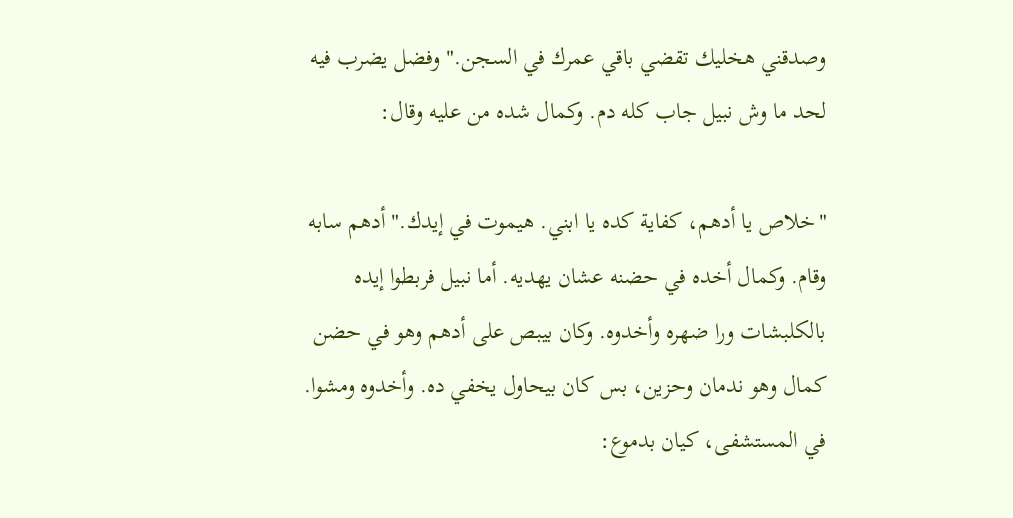وصدقني هخليك تقضي باقي عمرك في السجن." وفضل يضرب فيه لحد ما وش نبيل جاب كله دم. وكمال شده من عليه وقال:

"خلاص يا أدهم، كفاية كده يا ابني. هيموت في إيدك." أدهم سابه وقام. وكمال أخده في حضنه عشان يهديه. أما نبيل فربطوا إيده بالكلبشات ورا ضهره وأخدوه. وكان بيبص على أدهم وهو في حضن كمال وهو ندمان وحزين، بس كان بيحاول يخفي ده. وأخدوه ومشوا. في المستشفى، كيان بدموع: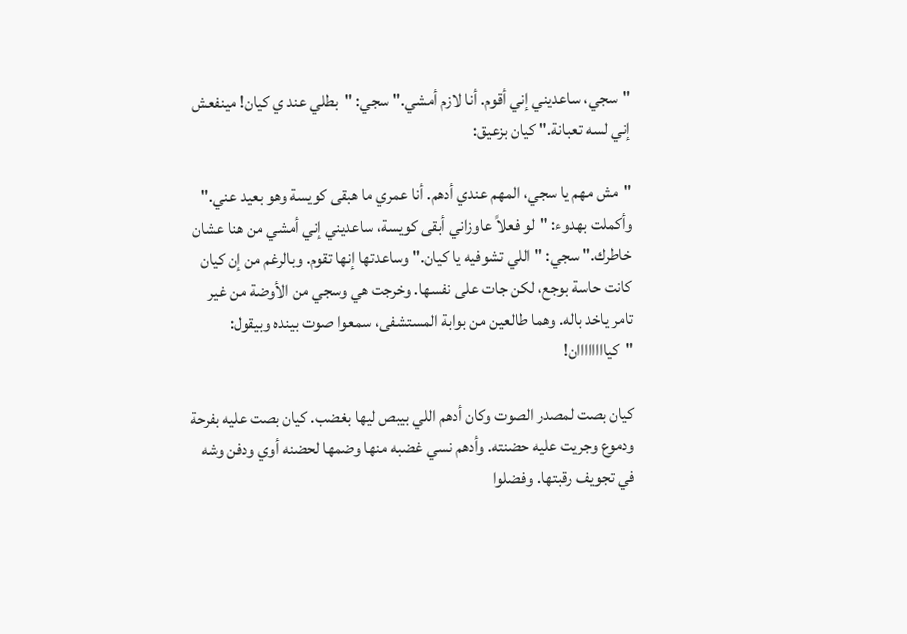"سجي، ساعديني إني أقوم. أنا لازم أمشي." سجي: "بطلي عند ي كيان! مينفعش إني لسه تعبانة." كيان بزعيق:

"مش مهم يا سجي، المهم عندي أدهم. أنا عمري ما هبقى كويسة وهو بعيد عني." وأكملت بهدوء: "لو فعلاً عاوزاني أبقى كويسة، ساعديني إني أمشي من هنا عشان خاطرك." سجي: "اللي تشوفيه يا كيان." وساعدتها إنها تقوم. وبالرغم من إن كيان كانت حاسة بوجع، لكن جات على نفسها. وخرجت هي وسجي من الأوضة من غير تامر ياخد باله. وهما طالعين من بوابة المستشفى، سمعوا صوت بينده وبيقول: "كياااااااان!

كيان بصت لمصدر الصوت وكان أدهم اللي بيبص ليها بغضب. كيان بصت عليه بفرحة ودموع وجريت عليه حضنته. وأدهم نسي غضبه منها وضمها لحضنه أوي ودفن وشه في تجويف رقبتها. وفضلوا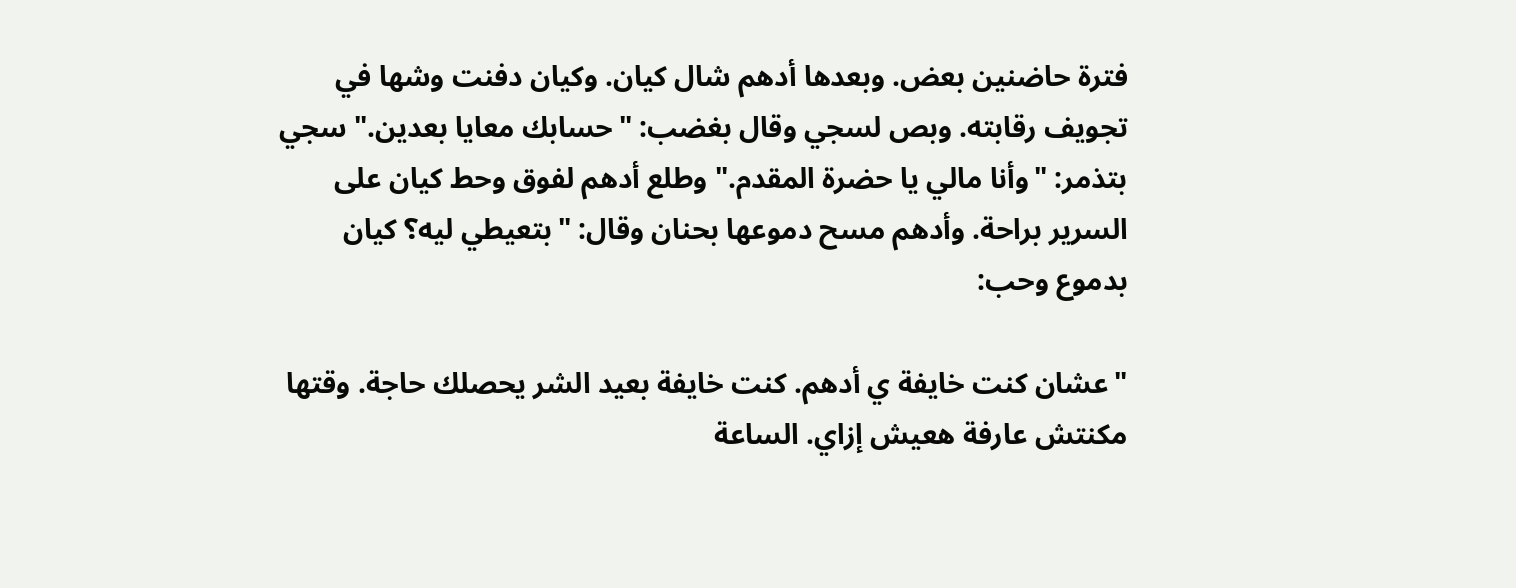فترة حاضنين بعض. وبعدها أدهم شال كيان. وكيان دفنت وشها في تجويف رقابته. وبص لسجي وقال بغضب: "حسابك معايا بعدين." سجي بتذمر: "وأنا مالي يا حضرة المقدم." وطلع أدهم لفوق وحط كيان على السرير براحة. وأدهم مسح دموعها بحنان وقال: "بتعيطي ليه؟ كيان بدموع وحب:

"عشان كنت خايفة ي أدهم. كنت خايفة بعيد الشر يحصلك حاجة. وقتها مكنتش عارفة هعيش إزاي. الساعة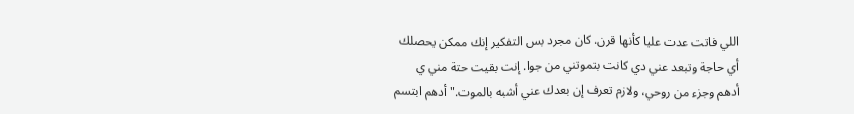اللي فاتت عدت عليا كأنها قرن. كان مجرد بس التفكير إنك ممكن يحصلك أي حاجة وتبعد عني دي كانت بتموتني من جوا. إنت بقيت حتة مني ي أدهم وجزء من روحي، ولازم تعرف إن بعدك عني أشبه بالموت." أدهم ابتسم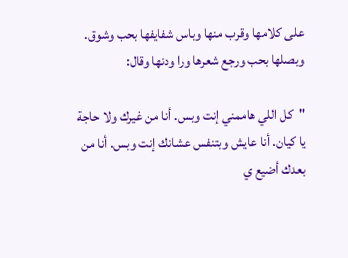على كلامها وقرب منها وباس شفايفها بحب وشوق. وبصلها بحب ورجع شعرها ورا ودنها وقال:

"كل اللي هاممني إنت وبس. أنا من غيرك ولا حاجة يا كيان. أنا عايش وبتنفس عشانك إنت وبس. أنا من بعدك أضيع ي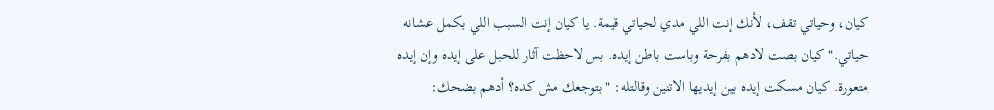كيان، وحياتي تقف، لأنك إنت اللي مدي لحياتي قيمة. يا كيان إنت السبب اللي بكمل عشانه حياتي." كيان بصت لادهم بفرحة وباست باطن إيده. بس لاحظت آثار للحبل على إيده وإن إيده متعورة. كيان مسكت إيده بين إيديها الاتنين وقالتله: "بتوجعك مش كده؟ أدهم بضحك: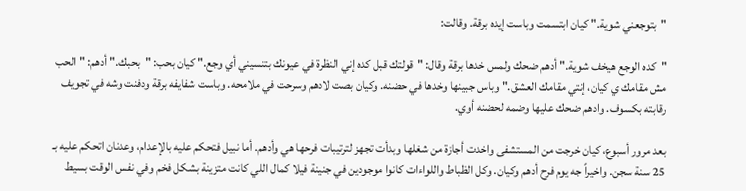"بتوجعني شوية." كيان ابتسمت وباست إيده برقة. وقالت:

"كده الوجع هيخف شوية." أدهم ضحك ولمس خدها برقة وقال: "قولتك قبل كده إني النظرة في عيونك بتنسيني أي وجع." كيان بحب: "بحبك." أدهم: "الحب مش مقامك ي كيان، إنتي مقامك العشق." وباس جبينها وخدها في حضنه. وكيان بصت لادهم وسرحت في ملامحه. وباست شفايفه برقة ودفنت وشه في تجويف رقابته بكسوف. وادهم ضحك عليها وضمه لحضنه أوي.

بعد مرور أسبوع، كيان خرجت من المستشفى واخدت أجازة من شغلها وبدأت تجهز لترتيبات فرحها هي وأدهم. أما نبيل فتحكم عليه بالإعدام، وعدنان اتحكم عليه بـ 25 سنة سجن. واخيراً جه يوم فرح أدهم وكيان. وكل الظباط واللواءات كانوا موجودين في جنينة فيلا كمال اللي كانت متزينة بشكل فخم وفي نفس الوقت بسيط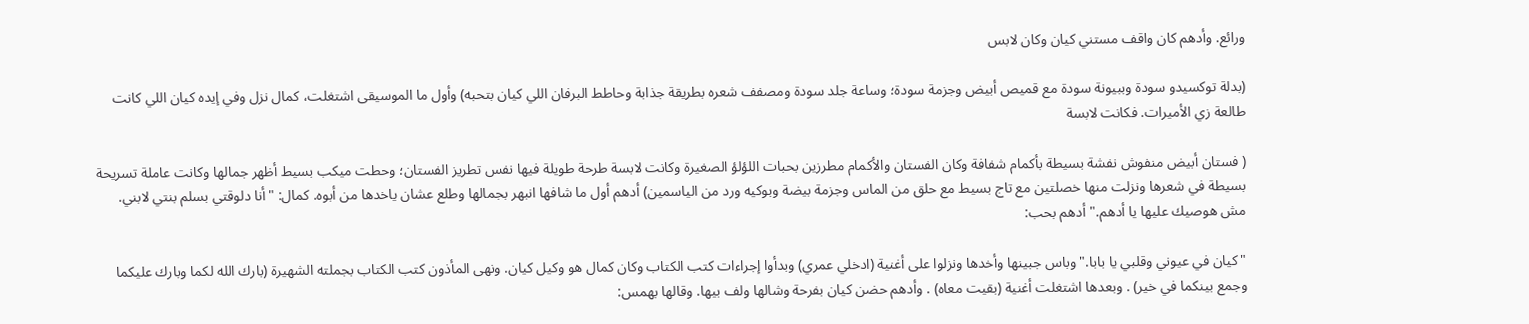ورائع. وأدهم كان واقف مستني كيان وكان لابس

(بدلة توكسيدو سودة وببيونة سودة مع قميص أبيض وجزمة سودة؛ وساعة جلد سودة ومصفف شعره بطريقة جذابة وحاطط البرفان اللي كيان بتحبه) وأول ما الموسيقى اشتغلت، كمال نزل وفي إيده كيان اللي كانت طالعة زي الأميرات. فكانت لابسة

( فستان أبيض منفوش نفشة بسيطة بأكمام شفافة وكان الفستان والأكمام مطرزين بحبات اللؤلؤ الصغيرة وكانت لابسة طرحة طويلة فيها نفس تطريز الفستان؛ وحطت ميكب بسيط أظهر جمالها وكانت عاملة تسريحة بسيطة في شعرها ونزلت منها خصلتين مع تاج بسيط مع حلق من الماس وجزمة بيضة وبوكيه ورد من الياسمين) أدهم أول ما شافها انبهر بجمالها وطلع عشان ياخدها من أبوه. كمال: "أنا دلوقتي بسلم بنتي لابني. مش هوصيك عليها يا أدهم." أدهم بحب:

"كيان في عيوني وقلبي يا بابا." وباس جبينها وأخدها ونزلوا على أغنية (ادخلي عمري) وبدأوا إجراءات كتب الكتاب وكان كمال هو وكيل كيان. ونهى المأذون كتب الكتاب بجملته الشهيرة (بارك الله لكما وبارك عليكما وجمع بينكما في خير) . وبعدها اشتغلت أغنية (بقيت معاه) . وأدهم حضن كيان بفرحة وشالها ولف بيها. وقالها بهمس: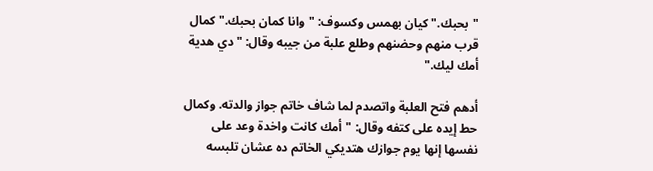"بحبك." كيان بهمس وكسوف: "وانا كمان بحبك." كمال قرب منهم وحضنهم وطلع علبة من جيبه وقال: "دي هدية أمك ليك."

أدهم فتح العلبة واتصدم لما شاف خاتم جواز والدته. وكمال حط إيده على كتفه وقال: "أمك كانت واخدة وعد على نفسها إنها يوم جوازك هتديكي الخاتم ده عشان تلبسه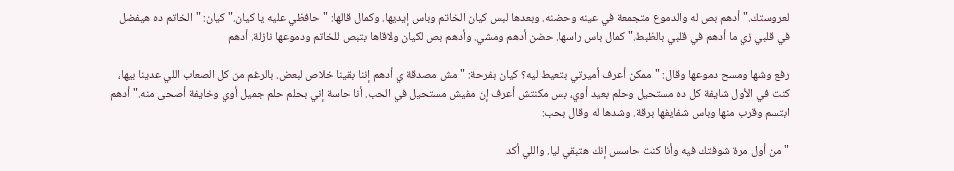لعروستك." أدهم بص له والدموع متجمعة في عينه وحضنه. وبعدها لبس كيان الخاتم وباس إيديها. وكمال قالها: "حافظي عليه يا كيان." كيان: "الخاتم ده هيفضل في قلبي زي ما أدهم في قلبي بالظبط." كمال باس راسها. حضن أدهم ومشي. وأدهم بص لكيان ولاقاها بتبص للخاتم ودموعها نازلة. أدهم

رفع وشها ومسح دموعها وقال: "ممكن أعرف أميرتي بتعيط ليه؟ كيان بفرحة: "مش مصدقة ي أدهم إننا بقينا خلاص لبعض. بالرغم من كل الصعاب اللي عدينا بيها، كنت في الأول شايفة كل ده مستحيل وحلم بعيد أوي، بس مكنتش أعرف إن مفيش مستحيل في الحب. أنا حاسة إني بحلم حلم جميل أوي وخايفة أصحى منه." أدهم ابتسم وقرب منها وباس شفايفها برقة. وشدها له وقال بحب:

"من أول مرة شوفتك فيه وأنا كنت حاسس إنك هتبقي ليا. واللي أكد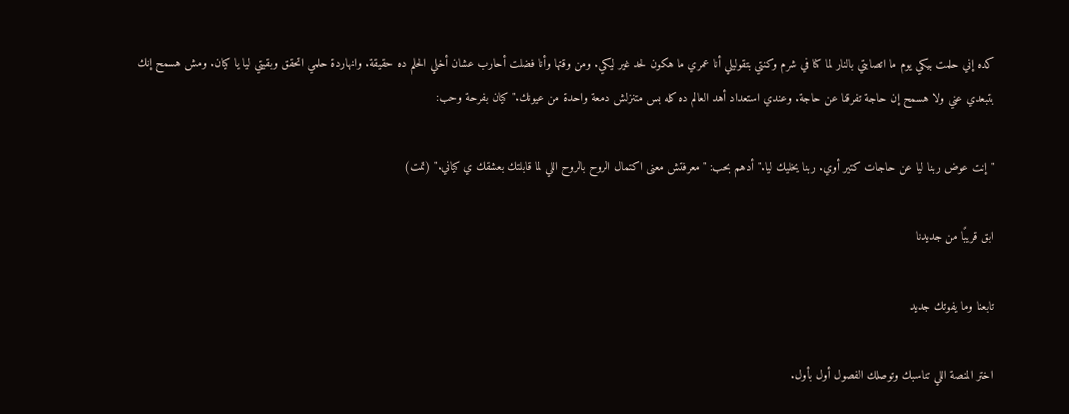كده إني حلمت بيكي يوم ما اتصابتي بالنار لما كنا في شرم وكنتي بتقوليلي أنا عمري ما هكون لحد غير ليكي. ومن وقتها وأنا فضلت أحارب عشان أخلي الحلم ده حقيقة. وانهاردة حلمي اتحقق وبقيتي ليا يا كيان. ومش هسمح إنك بتبعدي عني ولا هسمح إن حاجة تفرقنا عن حاجة. وعندي استعداد أهد العالم ده كله بس متنزلش دمعة واحدة من عيونك." كيان بفرحة وحب:

"إنت عوض ربنا ليا عن حاجات كتير أوي. ربنا يخليك ليا." أدهم بحب: "معرفتش معنى اكتمال الروح بالروح اللي لما قابلتك بعشقك ي كياني." (تمت)

ابق قريبًا من جديدنا

تابعنا وما يفوتك جديد

اختر المنصة اللي تناسبك وتوصلك الفصول أول بأول.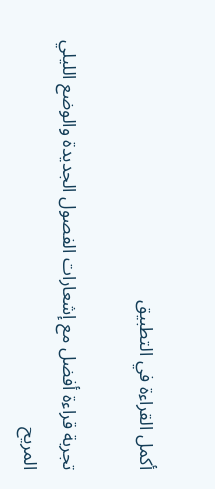أكمل القراءة في التطبيق

تجربة قراءة أفضل مع إشعارات الفصول الجديدة والوضع الليلي المريح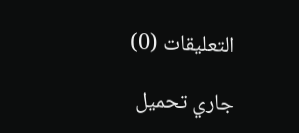التعليقات (0)

جاري تحميل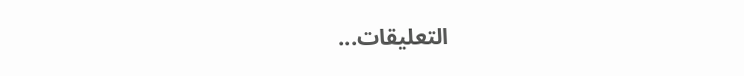التعليقات...